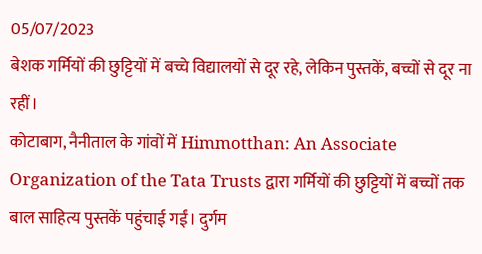05/07/2023
बेशक गर्मियों की छुट्टियों में बच्चे विद्यालयों से दूर रहे, लेकिन पुस्तकें, बच्चों से दूर ना रहीं।
कोटाबाग, नैनीताल के गांवों में Himmotthan: An Associate Organization of the Tata Trusts द्वारा गर्मियों की छुट्टियों में बच्चों तक बाल साहित्य पुस्तकें पहुंचाई गईं। दुर्गम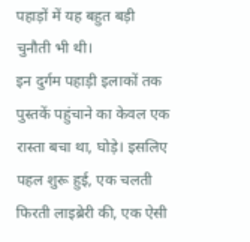पहाड़ों में यह बहुत बड़ी चुनौती भी थी।
इन दुर्गम पहाड़ी इलाकों तक पुस्तकें पहुंचाने का केवल एक रास्ता बचा था, घोड़े। इसलिए पहल शुरू हुई, एक चलती फिरती लाइब्रेरी की, एक ऐसी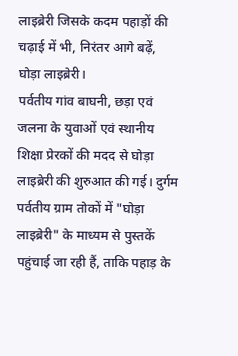लाइब्रेरी जिसके कदम पहाड़ों की चढ़ाई में भी, निरंतर आगे बढ़ें, घोड़ा लाइब्रेरी।
पर्वतीय गांव बाघनी, छड़ा एवं जलना के युवाओं एवं स्थानीय शिक्षा प्रेरकों की मदद से घोड़ा लाइब्रेरी की शुरुआत की गई। दुर्गम पर्वतीय ग्राम तोकों में "घोड़ा लाइब्रेरी" के माध्यम से पुस्तकें पहुंचाई जा रही हैं, ताकि पहाड़ के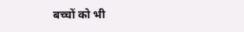बच्चों को भी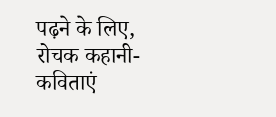पढ़ने के लिए, रोचक कहानी-कविताएं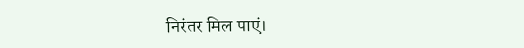निरंतर मिल पाएं।